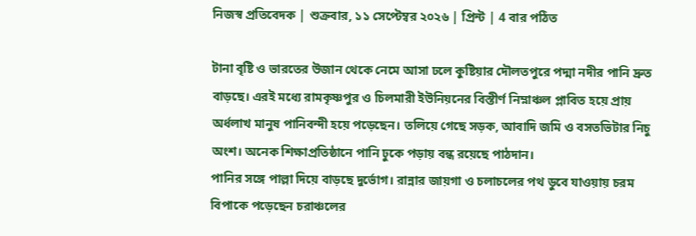নিজস্ব প্রতিবেদক | শুক্রবার, ১১ সেপ্টেম্বর ২০২৬ | প্রিন্ট | 4 বার পঠিত

টানা বৃষ্টি ও ভারতের উজান থেকে নেমে আসা ঢলে কুষ্টিয়ার দৌলতপুরে পদ্মা নদীর পানি দ্রুত বাড়ছে। এরই মধ্যে রামকৃষ্ণপুর ও চিলমারী ইউনিয়নের বিস্তীর্ণ নিম্নাঞ্চল প্লাবিত হয়ে প্রায় অর্ধলাখ মানুষ পানিবন্দী হয়ে পড়েছেন। তলিয়ে গেছে সড়ক, আবাদি জমি ও বসতভিটার নিচু অংশ। অনেক শিক্ষাপ্রতিষ্ঠানে পানি ঢুকে পড়ায় বন্ধ রয়েছে পাঠদান।
পানির সঙ্গে পাল্লা দিয়ে বাড়ছে দুর্ভোগ। রান্নার জায়গা ও চলাচলের পথ ডুবে যাওয়ায় চরম বিপাকে পড়েছেন চরাঞ্চলের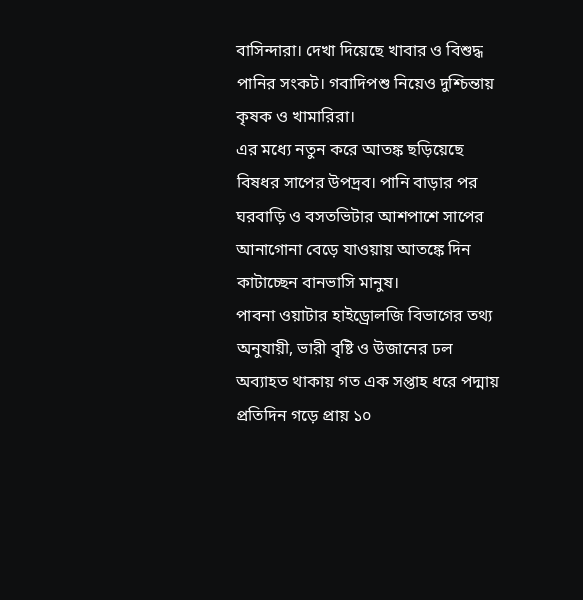বাসিন্দারা। দেখা দিয়েছে খাবার ও বিশুদ্ধ পানির সংকট। গবাদিপশু নিয়েও দুশ্চিন্তায় কৃষক ও খামারিরা।
এর মধ্যে নতুন করে আতঙ্ক ছড়িয়েছে বিষধর সাপের উপদ্রব। পানি বাড়ার পর ঘরবাড়ি ও বসতভিটার আশপাশে সাপের আনাগোনা বেড়ে যাওয়ায় আতঙ্কে দিন কাটাচ্ছেন বানভাসি মানুষ।
পাবনা ওয়াটার হাইড্রোলজি বিভাগের তথ্য অনুযায়ী, ভারী বৃষ্টি ও উজানের ঢল অব্যাহত থাকায় গত এক সপ্তাহ ধরে পদ্মায় প্রতিদিন গড়ে প্রায় ১০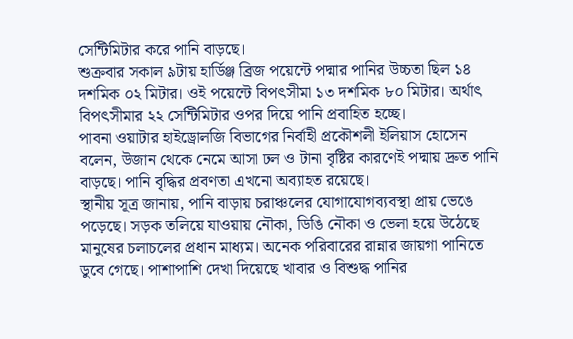সেন্টিমিটার করে পানি বাড়ছে।
শুক্রবার সকাল ৯টায় হার্ডিঞ্জ ব্রিজ পয়েন্টে পদ্মার পানির উচ্চতা ছিল ১৪ দশমিক ০২ মিটার। ওই পয়েন্টে বিপৎসীমা ১৩ দশমিক ৮০ মিটার। অর্থাৎ বিপৎসীমার ২২ সেন্টিমিটার ওপর দিয়ে পানি প্রবাহিত হচ্ছে।
পাবনা ওয়াটার হাইড্রোলজি বিভাগের নির্বাহী প্রকৌশলী ইলিয়াস হোসেন বলেন, উজান থেকে নেমে আসা ঢল ও টানা বৃষ্টির কারণেই পদ্মায় দ্রুত পানি বাড়ছে। পানি বৃদ্ধির প্রবণতা এখনো অব্যাহত রয়েছে।
স্থানীয় সূত্র জানায়, পানি বাড়ায় চরাঞ্চলের যোগাযোগব্যবস্থা প্রায় ভেঙে পড়েছে। সড়ক তলিয়ে যাওয়ায় নৌকা, ডিঙি নৌকা ও ভেলা হয়ে উঠেছে মানুষের চলাচলের প্রধান মাধ্যম। অনেক পরিবারের রান্নার জায়গা পানিতে ডুবে গেছে। পাশাপাশি দেখা দিয়েছে খাবার ও বিশুদ্ধ পানির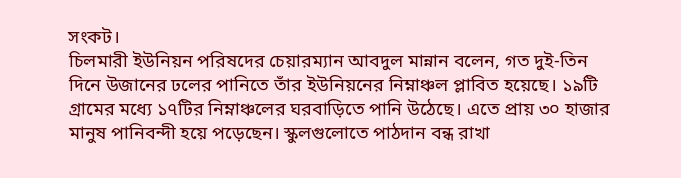সংকট।
চিলমারী ইউনিয়ন পরিষদের চেয়ারম্যান আবদুল মান্নান বলেন, গত দুই-তিন দিনে উজানের ঢলের পানিতে তাঁর ইউনিয়নের নিম্নাঞ্চল প্লাবিত হয়েছে। ১৯টি গ্রামের মধ্যে ১৭টির নিম্নাঞ্চলের ঘরবাড়িতে পানি উঠেছে। এতে প্রায় ৩০ হাজার মানুষ পানিবন্দী হয়ে পড়েছেন। স্কুলগুলোতে পাঠদান বন্ধ রাখা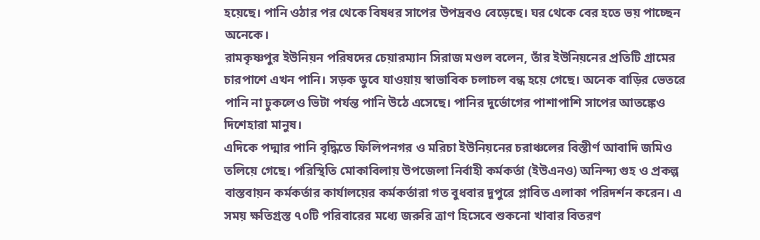হয়েছে। পানি ওঠার পর থেকে বিষধর সাপের উপদ্রবও বেড়েছে। ঘর থেকে বের হতে ভয় পাচ্ছেন অনেকে।
রামকৃষ্ণপুর ইউনিয়ন পরিষদের চেয়ারম্যান সিরাজ মণ্ডল বলেন, তাঁর ইউনিয়নের প্রতিটি গ্রামের চারপাশে এখন পানি। সড়ক ডুবে যাওয়ায় স্বাভাবিক চলাচল বন্ধ হয়ে গেছে। অনেক বাড়ির ভেতরে পানি না ঢুকলেও ভিটা পর্যন্ত পানি উঠে এসেছে। পানির দুর্ভোগের পাশাপাশি সাপের আতঙ্কেও দিশেহারা মানুষ।
এদিকে পদ্মার পানি বৃদ্ধিতে ফিলিপনগর ও মরিচা ইউনিয়নের চরাঞ্চলের বিস্তীর্ণ আবাদি জমিও তলিয়ে গেছে। পরিস্থিতি মোকাবিলায় উপজেলা নির্বাহী কর্মকর্তা (ইউএনও) অনিন্দ্য গুহ ও প্রকল্প বাস্তবায়ন কর্মকর্তার কার্যালয়ের কর্মকর্তারা গত বুধবার দুপুরে প্লাবিত এলাকা পরিদর্শন করেন। এ সময় ক্ষতিগ্রস্ত ৭০টি পরিবারের মধ্যে জরুরি ত্রাণ হিসেবে শুকনো খাবার বিতরণ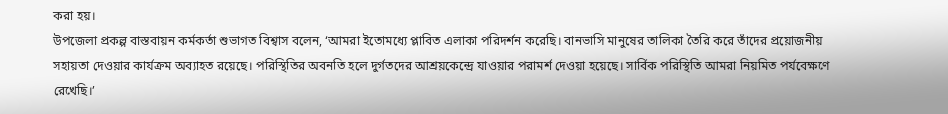করা হয়।
উপজেলা প্রকল্প বাস্তবায়ন কর্মকর্তা শুভাগত বিশ্বাস বলেন, ‘আমরা ইতোমধ্যে প্লাবিত এলাকা পরিদর্শন করেছি। বানভাসি মানুষের তালিকা তৈরি করে তাঁদের প্রয়োজনীয় সহায়তা দেওয়ার কার্যক্রম অব্যাহত রয়েছে। পরিস্থিতির অবনতি হলে দুর্গতদের আশ্রয়কেন্দ্রে যাওয়ার পরামর্শ দেওয়া হয়েছে। সার্বিক পরিস্থিতি আমরা নিয়মিত পর্যবেক্ষণে রেখেছি।’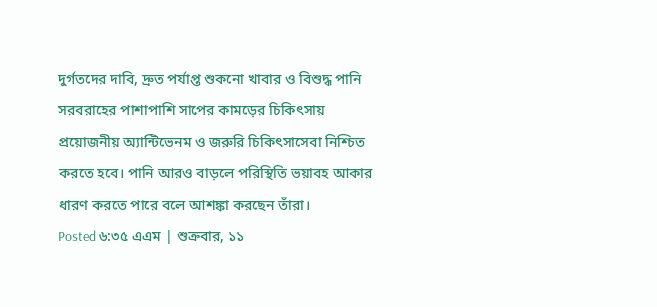দুর্গতদের দাবি, দ্রুত পর্যাপ্ত শুকনো খাবার ও বিশুদ্ধ পানি সরবরাহের পাশাপাশি সাপের কামড়ের চিকিৎসায় প্রয়োজনীয় অ্যান্টিভেনম ও জরুরি চিকিৎসাসেবা নিশ্চিত করতে হবে। পানি আরও বাড়লে পরিস্থিতি ভয়াবহ আকার ধারণ করতে পারে বলে আশঙ্কা করছেন তাঁরা।
Posted ৬:৩৫ এএম | শুক্রবার, ১১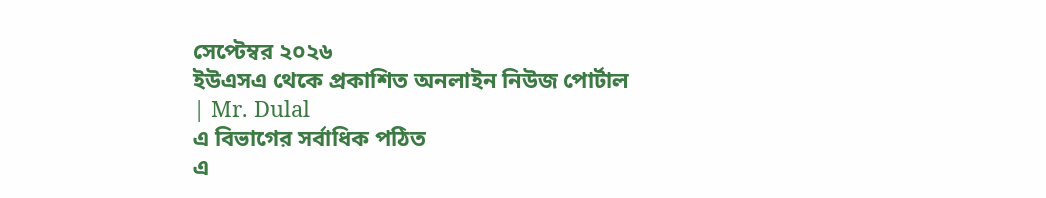সেপ্টেম্বর ২০২৬
ইউএসএ থেকে প্রকাশিত অনলাইন নিউজ পোর্টাল | Mr. Dulal
এ বিভাগের সর্বাধিক পঠিত
এ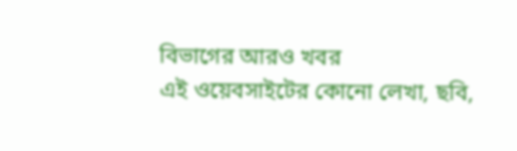বিভাগের আরও খবর
এই ওয়েবসাইটের কোনো লেখা, ছবি,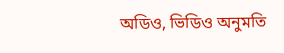অডিও, ভিডিও অনুমতি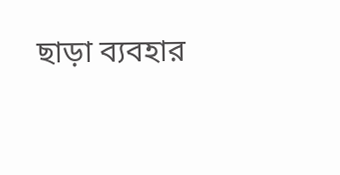ছাড়া ব্যবহার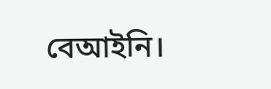বেআইনি।